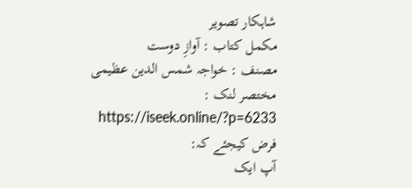شاہکار تصویر
مکمل کتاب : آوازِ دوست
مصنف : خواجہ شمس الدین عظیمی
مختصر لنک : https://iseek.online/?p=6233
فرض کیجئے کہ:
آپ ایک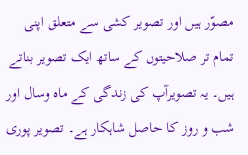مصوّر ہیں اور تصویر کشی سے متعلق اپنی تمام تر صلاحیتوں کے ساتھ ایک تصویر بناتے ہیں۔ یہ تصویرآپ کی زندگی کے ماہ وسال اور شب و روز کا حاصل شاہکار ہے۔ تصویر پوری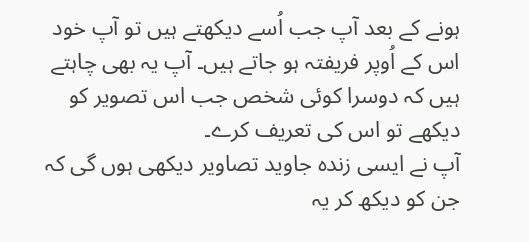ہونے کے بعد آپ جب اُسے دیکھتے ہیں تو آپ خود اس کے اُوپر فریفتہ ہو جاتے ہیں۔ آپ یہ بھی چاہتے ہیں کہ دوسرا کوئی شخص جب اس تصویر کو دیکھے تو اس کی تعریف کرے۔
آپ نے ایسی زندہ جاوید تصاویر دیکھی ہوں گی کہ جن کو دیکھ کر یہ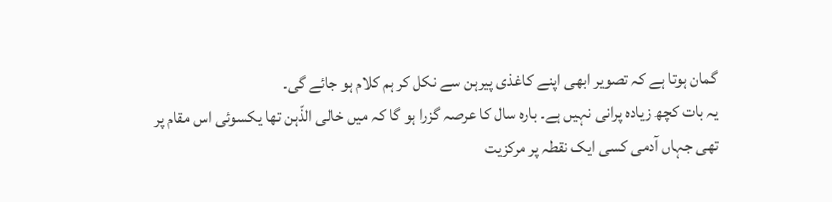گمان ہوتا ہے کہ تصویر ابھی اپنے کاغذی پیرہن سے نکل کر ہم کلام ہو جائے گی۔
یہ بات کچھ زیادہ پرانی نہیں ہے۔ بارہ سال کا عرصہ گزرا ہو گا کہ میں خالی الذّہن تھا یکسوئی اس مقام پر تھی جہاں آدمی کسی ایک نقطہ پر مرکزیت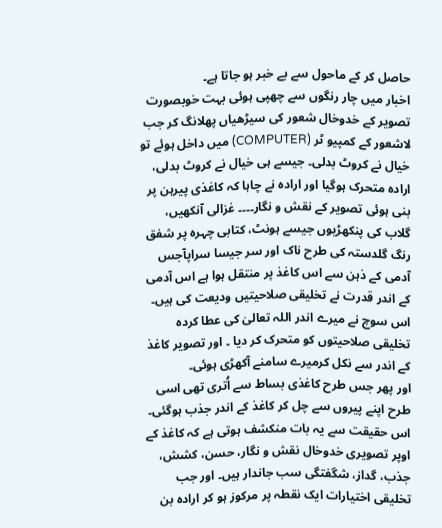حاصل کر کے ماحول سے بے خبر ہو جاتا ہے۔
اخبار میں چار رنگوں سے چھپی ہوئی بہت خوبصورت تصویر کے خدوخال شعور کی سیڑھیاں پھلانگ کر جب لاشعور کے کمپیو ٹر (COMPUTER) میں داخل ہوئے تو خیال نے کروٹ بدلی۔ جیسے ہی خیال نے کروٹ بدلی، ارادہ متحرک ہوگیا اور ارادہ نے چاہا کہ کاغذی پیرہن پر بنی ہوئی تصویر کے نقش و نگار۔۔۔۔ غزالی آنکھیں، گلاب کی پنکھڑیوں جیسے ہونٹ، کتابی چہرہ پر شفق رنگ گلدستہ کی طرح ناک اور سر جیسا سراپآجس آدمی کے ذہن سے اس کاغذ پر منتقل ہوا ہے اس آدمی کے اندر قدرت نے تخلیقی صلاحیتیں ودیعت کی ہیں۔
اس سوچ نے میرے اندر اللہ تعالیٰ کی عطا کردہ تخلیقی صلاحیتوں کو متحرک کر دیا ۔ اور تصویر کاغذ کے اندر سے نکل کرمیرے سامنے آکھڑی ہوئی۔
اور پھر جس طرح کاغذی بساط سے اُتری تھی اسی طرح اپنے پیروں سے چل کر کاغذ کے اندر جذب ہوگئی۔ اس حقیقت سے یہ بات منکشف ہوتی ہے کہ کاغذ کے اوپر تصویری خدوخال نقش و نگار، حسن، کشش، جذب، گداز، شگفتگی سب جاندار ہیں۔ اور جب تخلیقی اختیارات ایک نقطہ پر مرکوز ہو کر ارادہ بن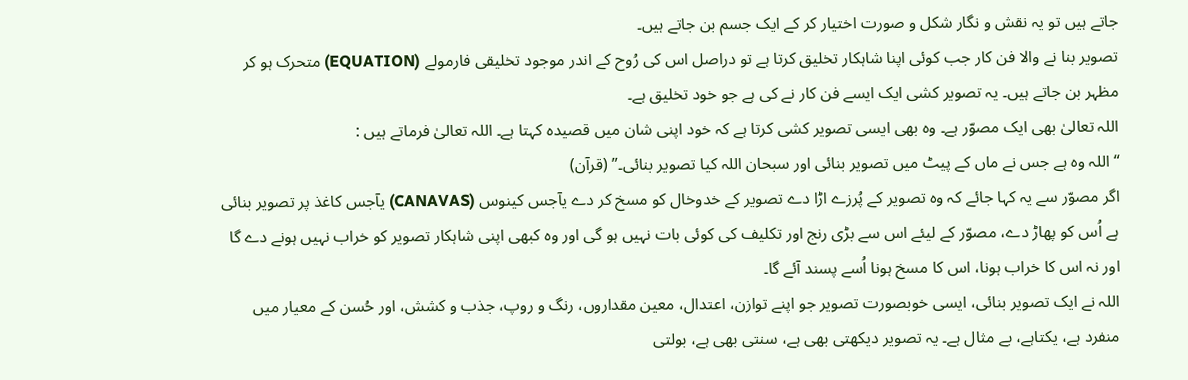جاتے ہیں تو یہ نقش و نگار شکل و صورت اختیار کر کے ایک جسم بن جاتے ہیں۔
تصویر بنا نے والا فن کار جب کوئی اپنا شاہکار تخلیق کرتا ہے تو دراصل اس کی رُوح کے اندر موجود تخلیقی فارمولے (EQUATION) متحرک ہو کر مظہر بن جاتے ہیں۔ یہ تصویر کشی ایک ایسے فن کار نے کی ہے جو خود تخلیق ہے۔
اللہ تعالیٰ بھی ایک مصوّر ہے۔ وہ بھی ایسی تصویر کشی کرتا ہے کہ خود اپنی شان میں قصیدہ کہتا ہے۔ اللہ تعالیٰ فرماتے ہیں :
“اللہ وہ ہے جس نے ماں کے پیٹ میں تصویر بنائی اور سبحان اللہ کیا تصویر بنائی۔” (قرآن)
اگر مصوّر سے یہ کہا جائے کہ وہ تصویر کے پُرزے اڑا دے تصویر کے خدوخال کو مسخ کر دے یآجس کینوس (CANAVAS) یآجس کاغذ پر تصویر بنائی ہے اُس کو پھاڑ دے، مصوّر کے لیئے اس سے بڑی رنج اور تکلیف کی کوئی بات نہیں ہو گی اور وہ کبھی اپنی شاہکار تصویر کو خراب نہیں ہونے دے گا اور نہ اس کا خراب ہونا، اس کا مسخ ہونا اُسے پسند آئے گا۔
اللہ نے ایک تصویر بنائی، ایسی خوبصورت تصویر جو اپنے توازن، اعتدال، معین مقداروں، رنگ و روپ، جذب و کشش، اور حُسن کے معیار میں منفرد ہے، یکتاہے، بے مثال ہے۔ یہ تصویر دیکھتی بھی ہے، سنتی بھی ہے، بولتی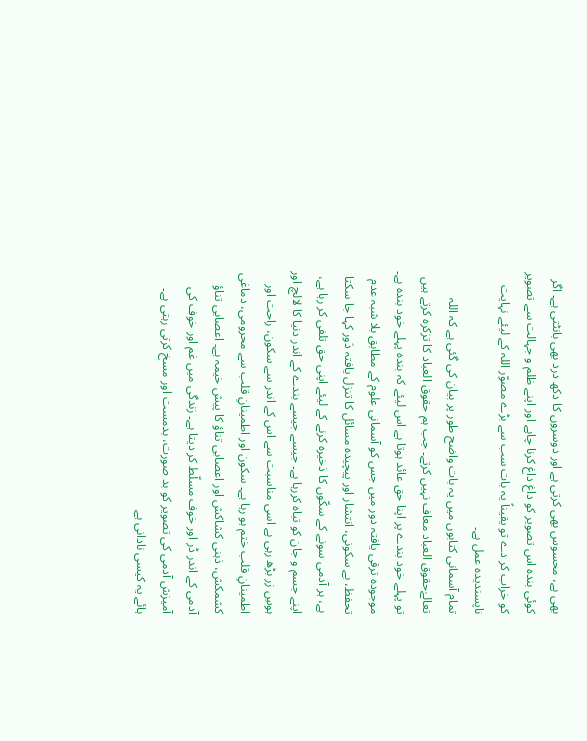بھی ہے، محسوس بھی کرتی ہے اور دوسروں کا دکھ درد بھی بانٹتی ہے۔ اگر کوئی بندہ اس تصویر کو داغ داغ کرنا چاہے اور اپنے ظلم و جہالت سے تصویر کو خراب کر دے تو یقیناً یہ بات سب سے بڑے مصوّر اللہ کے لیئے نہایت ناپسندیدہ عمل ہے۔
تمام آسمانی کتابوں میں یہ بات واضح طور پر بیان کی گئی ہے کہ اللہ تعالےٰحقوق العباد معاف نہیں کرتے۔ جب ہم حقوق العباد کا تزکرہ کرتے ہیں تو پہلے خود بندے پر اپنا حق عائد ہوتا ہے اس لیئے کہ بندہ پہلے خود بندہ ہے۔
موجودہ ترقی یافتہ دور میں جس کو آسمانی علوم کے مطابق بلا شبہ عدم تحفظ، بے سکونی، انتشار اور پیچیدہ مسائل کا تنزل یافتہ دَور کہا جا سکتا ہے، ہر آدمی سونے کے سکّوں کا ذخیرہ کرنے کے لیئے اپنی حق تلفی کر رہا ہے، اپنے جسم و جان کو تباہ کررہا ہے۔ جیسے جیسے بندے کے اندر دنیا کا لالچ اور ہوسِ زر بڑھ رہی ہے اسی مناسبت سے اس کے اندر سے سکون، راحت اور اطمینانِ قلب ختم ہو رہا ہے۔ سکون اور اطمینانِ قلب سے محرومی، دماغی کشمکش، ذہنی کشاکش اور اعصابی تناؤ کا پیش خیمہ ہے۔ اعصابی تناؤ آدمی کے اندر ڈر اور خوف مسلّط کر دیتا ہے۔ زندگی میں غم اور خوف کی آمیزش آدمی کی تصویر کو بد صورت، بدمست اور مسخ کرتی رہتی ہے۔
ہائے یہ کیسی نادانی ہے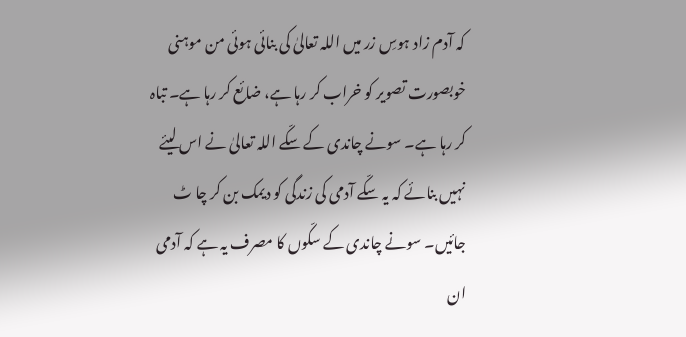کہ آدم زاد ہوسِ زر میں اللہ تعالیٰ کی بنائی ہوئی من موہنی خوبصورت تصویر کو خراب کر رہا ہے، ضائع کر رہا ہے۔ تباہ کر رہا ہے۔ سونے چاندی کے سکّے اللہ تعالیٰ نے اس لیئے نہیں بنائے کہ یہ سکّے آدمی کی زندگی کو دیمک بن کر چا ٹ جائیں۔ سونے چاندی کے سکّوں کا مصرف یہ ہے کہ آدمی ان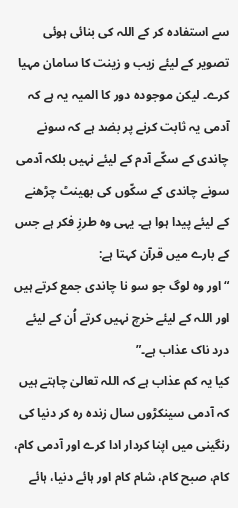سے استفادہ کر کے اللہ کی بنائی ہوئی تصویر کے لیئے زیب و زینت کا سامان مہیا کرے۔ لیکن موجودہ دور کا المیہ یہ ہے کہ آدمی یہ ثابت کرنے پر بضد ہے کہ سونے چاندی کے سکّے آدم کے لیئے نہیں بلکہ آدمی سونے چاندی کے سکّوں کی بھینٹ چڑھنے کے لیئے پیدا ہوا ہے۔ یہی وہ طرزِ فکر ہے جس کے بارے میں قرآن کہتا ہے:
“اور وہ لوگ جو سو نا چاندی جمع کرتے ہیں اور اللہ کے لیئے خرچ نہیں کرتے اُن کے لیئے درد ناک عذاب ہے۔”
کیا یہ کم عذاب ہے کہ اللہ تعالیٰ چاہتے ہیں کہ آدمی سینکڑوں سال زندہ رہ کر دنیا کی رنگینی میں اپنا کردار ادا کرے اور آدمی کام، کام، صبح کام، شام کام اور ہائے دنیا، ہائے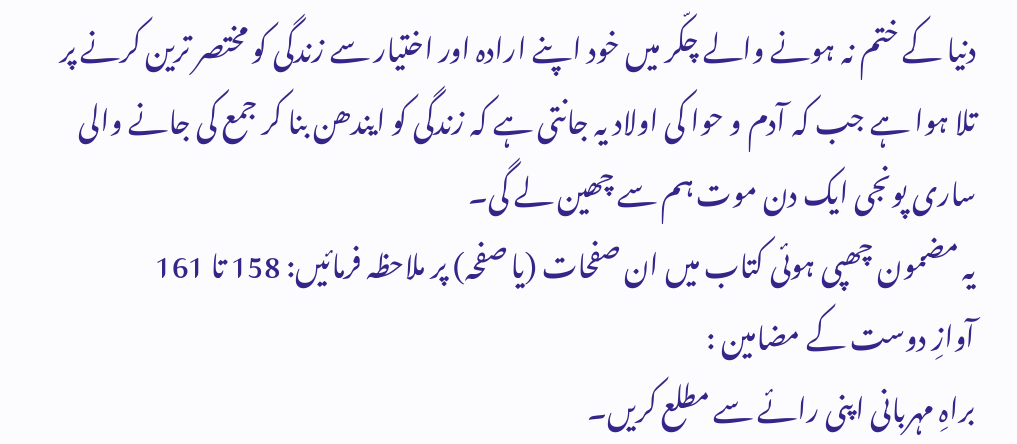دنیا کے ختم نہ ہونے والے چکّر میں خود اپنے ارادہ اور اختیار سے زندگی کو مختصر ترین کرنے پر تلا ہوا ہے جب کہ آدم و حوا کی اولاد یہ جانتی ہے کہ زندگی کو ایندھن بنا کر جمع کی جانے والی ساری پونجی ایک دن موت ہم سے چھین لے گی۔
یہ مضمون چھپی ہوئی کتاب میں ان صفحات (یا صفحہ) پر ملاحظہ فرمائیں: 158 تا 161
آوازِ دوست کے مضامین :
براہِ مہربانی اپنی رائے سے مطلع کریں۔